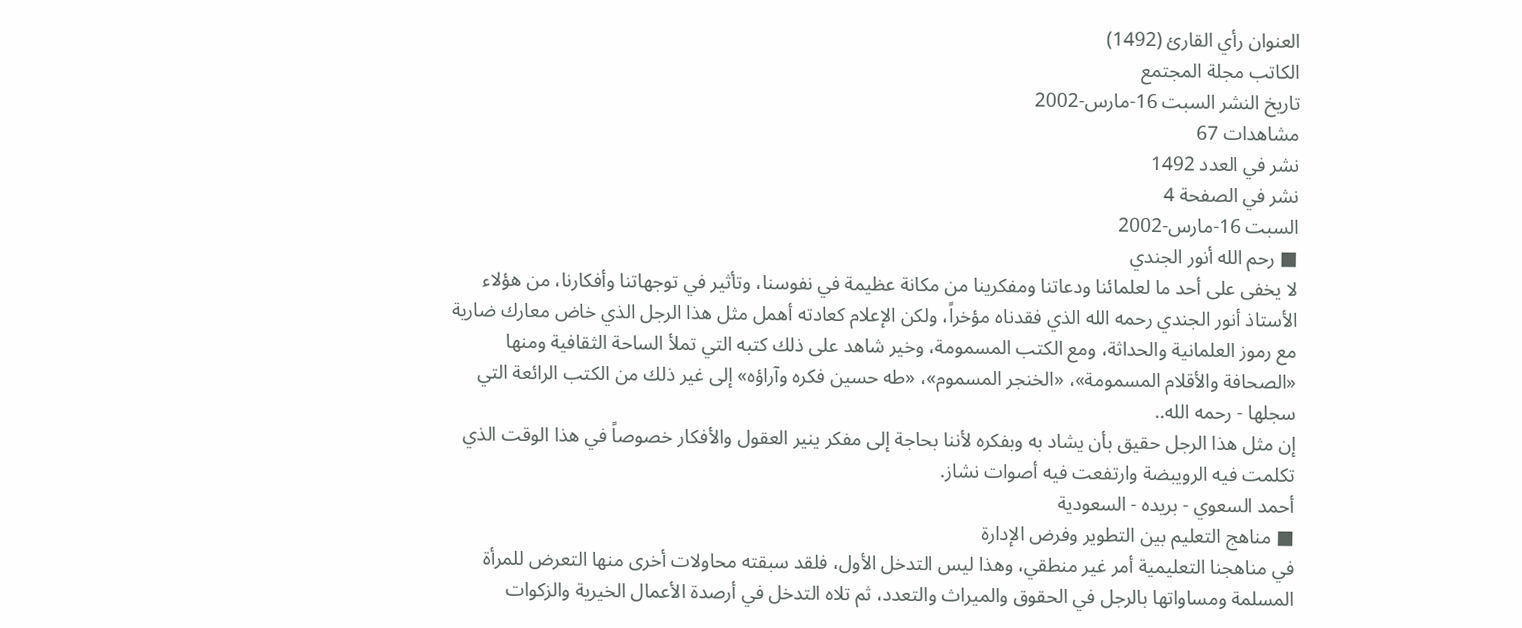العنوان رأي القارئ (1492)
الكاتب مجلة المجتمع
تاريخ النشر السبت 16-مارس-2002
مشاهدات 67
نشر في العدد 1492
نشر في الصفحة 4
السبت 16-مارس-2002
■ رحم الله أنور الجندي
لا يخفى على أحد ما لعلمائنا ودعاتنا ومفكرينا من مكانة عظيمة في نفوسنا، وتأثير في توجهاتنا وأفكارنا، من هؤلاء الأستاذ أنور الجندي رحمه الله الذي فقدناه مؤخراً، ولكن الإعلام كعادته أهمل مثل هذا الرجل الذي خاض معارك ضارية مع رموز العلمانية والحداثة، ومع الكتب المسمومة، وخير شاهد على ذلك كتبه التي تملأ الساحة الثقافية ومنها «الصحافة والأقلام المسمومة»، «الخنجر المسموم»، «طه حسين فكره وآراؤه» إلى غير ذلك من الكتب الرائعة التي سجلها - رحمه الله..
إن مثل هذا الرجل حقيق بأن يشاد به وبفكره لأننا بحاجة إلى مفكر ينير العقول والأفكار خصوصاً في هذا الوقت الذي تكلمت فيه الرويبضة وارتفعت فيه أصوات نشاز.
أحمد السعوي - بريده - السعودية
■ مناهج التعليم بين التطوير وفرض الإدارة
في مناهجنا التعليمية أمر غير منطقي، وهذا ليس التدخل الأول، فلقد سبقته محاولات أخرى منها التعرض للمرأة المسلمة ومساواتها بالرجل في الحقوق والميراث والتعدد، ثم تلاه التدخل في أرصدة الأعمال الخيرية والزكوات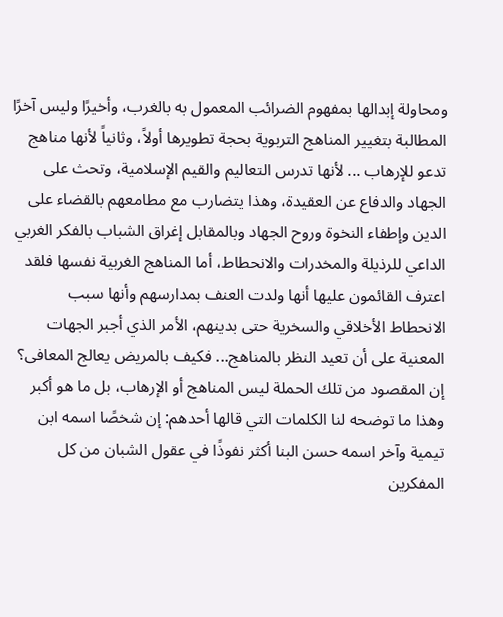ومحاولة إبدالها بمفهوم الضرائب المعمول به بالغرب، وأخيرًا وليس آخرًا المطالبة بتغيير المناهج التربوية بحجة تطويرها أولاً، وثانياً لأنها مناهج تدعو للإرهاب ... لأنها تدرس التعاليم والقيم الإسلامية، وتحث على الجهاد والدفاع عن العقيدة، وهذا يتضارب مع مطامعهم بالقضاء على الدين وإطفاء النخوة وروح الجهاد وبالمقابل إغراق الشباب بالفكر الغربي الداعي للرذيلة والمخدرات والانحطاط، أما المناهج الغربية نفسها فلقد اعترف القائمون عليها أنها ولدت العنف بمدارسهم وأنها سبب الانحطاط الأخلاقي والسخرية حتى بدينهم، الأمر الذي أجبر الجهات المعنية على أن تعيد النظر بالمناهج... فكيف بالمريض يعالج المعافى؟
إن المقصود من تلك الحملة ليس المناهج أو الإرهاب، بل ما هو أكبر وهذا ما توضحه لنا الكلمات التي قالها أحدهم: إن شخصًا اسمه ابن تيمية وآخر اسمه حسن البنا أكثر نفوذًا في عقول الشبان من كل المفكرين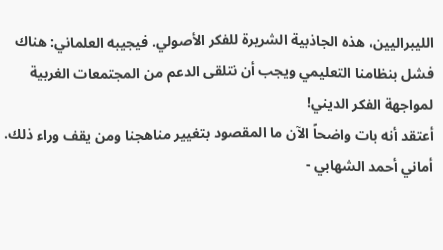الليبراليين، هذه الجاذبية الشريرة للفكر الأصولي. فيجيبه العلماني: هناك فشل بنظامنا التعليمي ويجب أن نتلقى الدعم من المجتمعات الغربية لمواجهة الفكر الديني!
أعتقد أنه بات واضحاً الآن ما المقصود بتغيير مناهجنا ومن يقف وراء ذلك.
أماني أحمد الشهابي -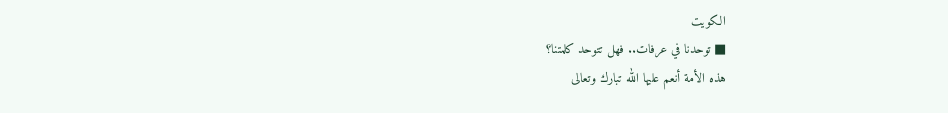الكويت
■ توحدنا في عرفات.. فهل تتوحد كلمتنا؟
هذه الأمة أنعم عليها الله تبارك وتعالى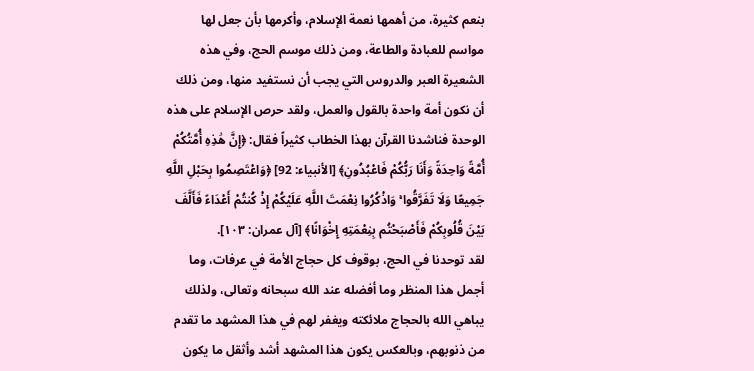بنعم كثيرة، من أهمها نعمة الإسلام، وأكرمها بأن جعل لها مواسم للعبادة والطاعة، ومن ذلك موسم الحج، وفي هذه الشعيرة العبر والدروس التي يجب أن نستفيد منها، ومن ذلك أن نكون أمة واحدة بالقول والعمل، ولقد حرص الإسلام على هذه الوحدة فناشدنا القرآن بهذا الخطاب كثيراً فقال: ﴿إِنَّ هَٰذِهِ أُمَّتُكُمْ أُمَّةً وَاحِدَةً وَأَنَا رَبُّكُمْ فَاعْبُدُونِ﴾ [الأنبياء: 92] ﴿وَاعْتَصِمُوا بِحَبْلِ اللَّهِ جَمِيعًا وَلَا تَفَرَّقُوا ۚ وَاذْكُرُوا نِعْمَتَ اللَّهِ عَلَيْكُمْ إِذْ كُنتُمْ أَعْدَاءً فَأَلَّفَ بَيْنَ قُلُوبِكُمْ فَأَصْبَحْتُم بِنِعْمَتِهِ إِخْوَانًا﴾ [آل عمران: ١٠٣].
لقد توحدنا في الحج، بوقوف كل حجاج الأمة في عرفات، وما أجمل هذا المنظر وما أفضله عند الله سبحانه وتعالى، ولذلك يباهي الله بالحجاج ملائكته ويغفر لهم في هذا المشهد ما تقدم من ذنوبهم، وبالعكس يكون هذا المشهد أشد وأثقل ما يكون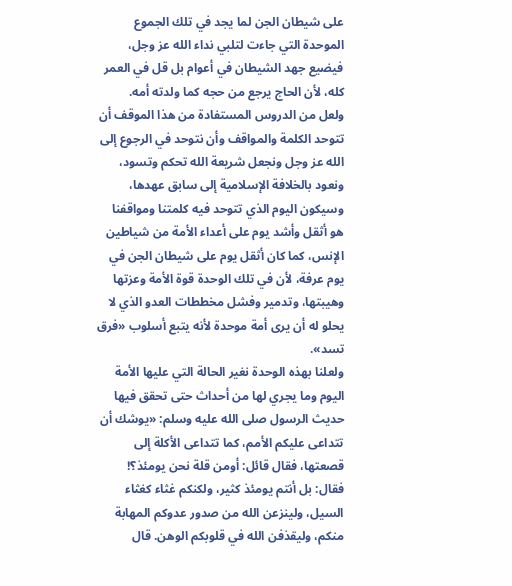على شيطان الجن لما يجد في تلك الجموع الموحدة التي جاءت لتلبي نداء الله عز وجل، فيضيع جهد الشيطان في أعوام بل قل في العمر كله، لأن الحاج يرجع من حجه كما ولدته أمه.
ولعل من الدروس المستفادة من هذا الموقف أن تتوحد الكلمة والمواقف وأن نتوحد في الرجوع إلى الله عز وجل ونجعل شريعة الله تحكم وتسود، ونعود بالخلافة الإسلامية إلى سابق عهدها، وسيكون اليوم الذي تتوحد فيه كلمتنا ومواقفنا هو أثقل وأشد يوم على أعداء الأمة من شياطين الإنس، كما كان أثقل يوم على شيطان الجن في يوم عرفة، لأن في تلك الوحدة قوة الأمة وعزتها وهيبتها، وتدمير وفشل مخططات العدو الذي لا يحلو له أن يرى أمة موحدة لأنه يتبع أسلوب «فرق تسد».
ولعلنا بهذه الوحدة نغير الحالة التي عليها الأمة اليوم وما يجري لها من أحداث حتى تحقق فيها حديث الرسول صلى الله عليه وسلم: «يوشك أن تتداعى عليكم الأمم، كما تتداعى الأكلة إلى قصعتها، فقال قائل: أومن قلة نحن يومئذ؟! فقال: بل أنتم يومئذ كثير، ولكنكم غثاء كغثاء السيل، ولينزعن الله من صدور عدوكم المهابة منكم، وليقذفن الله في قلوبكم الوهن. قال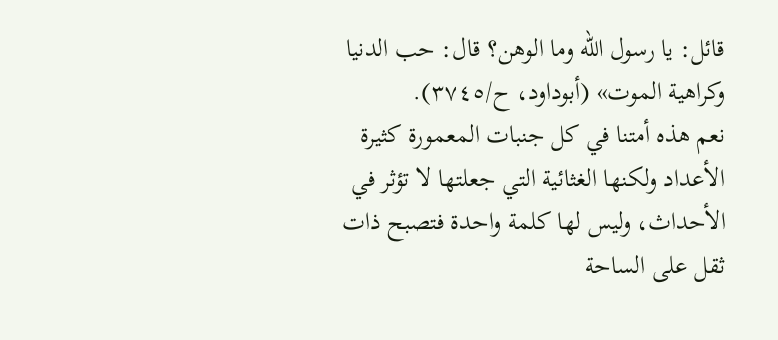قائل: يا رسول الله وما الوهن؟ قال: حب الدنيا وكراهية الموت» (أبوداود، ح/٣٧٤٥).
نعم هذه أمتنا في كل جنبات المعمورة كثيرة الأعداد ولكنها الغثائية التي جعلتها لا تؤثر في الأحداث، وليس لها كلمة واحدة فتصبح ذات ثقل على الساحة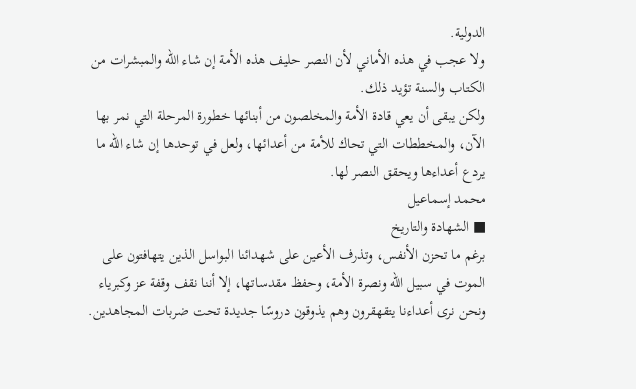الدولية.
ولا عجب في هذه الأماني لأن النصر حليف هذه الأمة إن شاء الله والمبشرات من الكتاب والسنة تؤيد ذلك.
ولكن يبقى أن يعي قادة الأمة والمخلصون من أبنائها خطورة المرحلة التي نمر بها الآن، والمخططات التي تحاك للأمة من أعدائها، ولعل في توحدها إن شاء الله ما يردع أعداءها ويحقق النصر لها.
محمد إسماعيل
■ الشهادة والتاريخ
برغم ما تحزن الأنفس، وتذرف الأعين على شهدائنا البواسل الذين يتهافتون على الموت في سبيل الله ونصرة الأمة، وحفظ مقدساتها، إلا أننا نقف وقفة عز وكبرياء ونحن نرى أعداءنا يتقهقرون وهم يذوقون دروسًا جديدة تحت ضربات المجاهدين.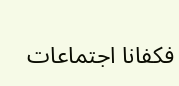فكفانا اجتماعات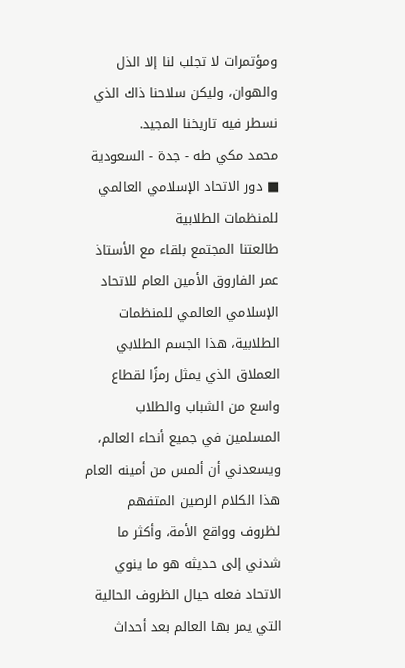ومؤتمرات لا تجلب لنا إلا الذل والهوان، وليكن سلاحنا ذاك الذي نسطر فيه تاريخنا المجيد.
محمد مكي طه - جدة - السعودية
■ دور الاتحاد الإسلامي العالمي للمنظمات الطلابية
طالعتنا المجتمع بلقاء مع الأستاذ عمر الفاروق الأمين العام للاتحاد الإسلامي العالمي للمنظمات الطلابية، هذا الجسم الطلابي العملاق الذي يمثل رمزًا لقطاع واسع من الشباب والطلاب المسلمين في جميع أنحاء العالم، ويسعدني أن ألمس من أمينه العام هذا الكلام الرصين المتفهم لظروف وواقع الأمة، وأكثر ما شدني إلى حديثه هو ما ينوي الاتحاد فعله حيال الظروف الحالية التي يمر بها العالم بعد أحداث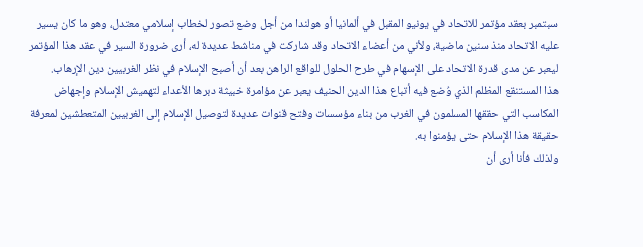سبتمبر بعقد مؤتمر للاتحاد في يونيو المقبل في ألمانيا أو هولندا من أجل وضع تصور لخطاب إسلامي معتدل، وهو ما كان يسير عليه الاتحاد منذ سنين ماضية، ولأني من أعضاء الاتحاد وقد شاركت في مناشط عديدة له، أرى ضرورة السير في عقد هذا المؤتمر ليعبر عن مدى قدرة الاتحاد على الإسهام في طرح الحلول للواقع الراهن بعد أن أصبح الإسلام في نظر الغربيين دين الإرهاب.
هذا المستنقع المظلم الذي وُضع فيه أتباع هذا الدين الحنيف يعبر عن مؤامرة خبيثة دبرها الأعداء لتهميش الإسلام وإجهاض المكاسب التي حققها المسلمون في الغرب من بناء مؤسسات وفتح قنوات عديدة لتوصيل الإسلام إلى الغربيين المتعطشين لمعرفة حقيقة هذا الإسلام حتى يؤمنوا به.
ولذلك فأنا أرى أن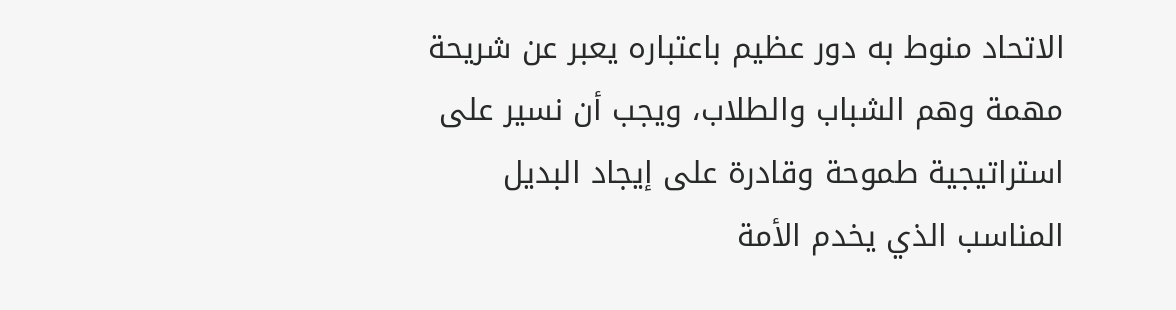الاتحاد منوط به دور عظيم باعتباره يعبر عن شريحة مهمة وهم الشباب والطلاب، ويجب أن نسير على استراتيجية طموحة وقادرة على إيجاد البديل المناسب الذي يخدم الأمة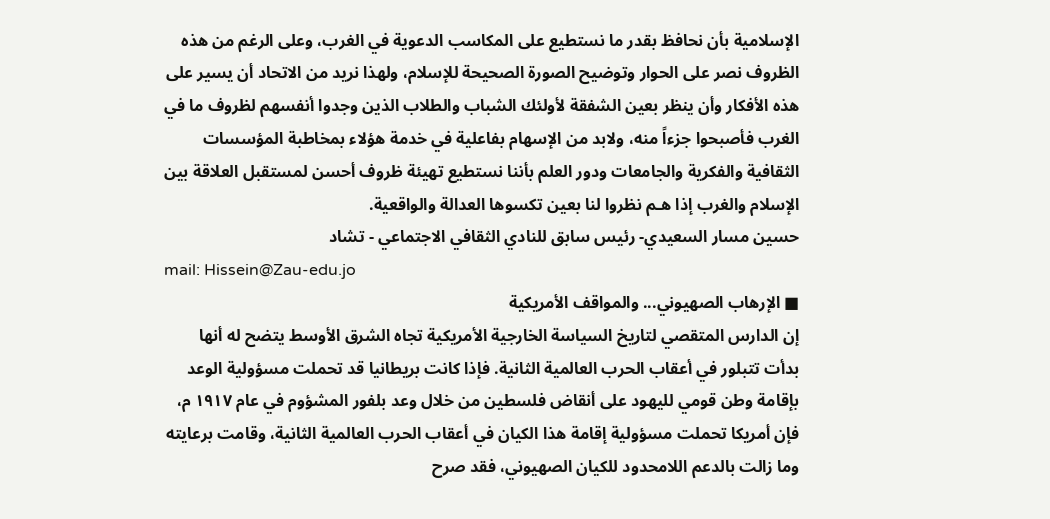الإسلامية بأن نحافظ بقدر ما نستطيع على المكاسب الدعوية في الغرب، وعلى الرغم من هذه الظروف نصر على الحوار وتوضيح الصورة الصحيحة للإسلام، ولهذا نريد من الاتحاد أن يسير على هذه الأفكار وأن ينظر بعين الشفقة لأولئك الشباب والطلاب الذين وجدوا أنفسهم لظروف ما في الغرب فأصبحوا جزءاً منه، ولابد من الإسهام بفاعلية في خدمة هؤلاء بمخاطبة المؤسسات الثقافية والفكرية والجامعات ودور العلم بأننا نستطيع تهيئة ظروف أحسن لمستقبل العلاقة بين الإسلام والغرب إذا هـم نظروا لنا بعين تكسوها العدالة والواقعية.
حسين مسار السعيدي- رئيس سابق للنادي الثقافي الاجتماعي - تشاد
mail: Hissein@Zau-edu.jo
■ الإرهاب الصهيوني... والمواقف الأمريكية
إن الدارس المتقصي لتاريخ السياسة الخارجية الأمريكية تجاه الشرق الأوسط يتضح له أنها بدأت تتبلور في أعقاب الحرب العالمية الثانية. فإذا كانت بريطانيا قد تحملت مسؤولية الوعد بإقامة وطن قومي لليهود على أنقاض فلسطين من خلال وعد بلفور المشؤوم في عام ١٩١٧ م، فإن أمريكا تحملت مسؤولية إقامة هذا الكيان في أعقاب الحرب العالمية الثانية، وقامت برعايته وما زالت بالدعم اللامحدود للكيان الصهيوني، فقد صرح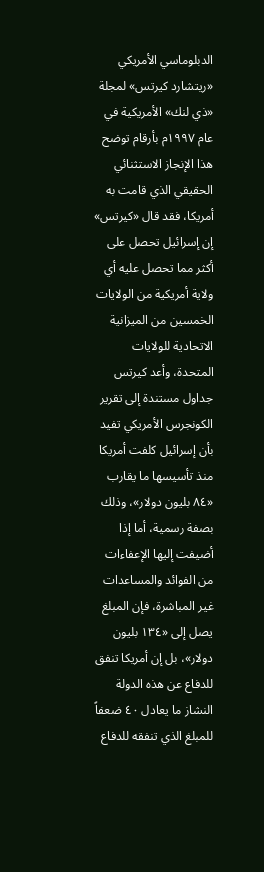الدبلوماسي الأمريكي «ريتشارد كيرتس» لمجلة «ذي لنك» الأمريكية في عام ١٩٩٧م بأرقام توضح هذا الإنجاز الاستثنائي الحقيقي الذي قامت به أمريكا، فقد قال «كيرتس» إن إسرائيل تحصل على أكثر مما تحصل عليه أي ولاية أمريكية من الولايات الخمسين من الميزانية الاتحادية للولايات المتحدة، وأعد كيرتس جداول مستندة إلى تقرير الكونجرس الأمريكي تفيد بأن إسرائيل كلفت أمريكا منذ تأسيسها ما يقارب «٨٤ بليون دولار»، وذلك بصفة رسمية، أما إذا أضيفت إليها الإعفاءات من الفوائد والمساعدات غير المباشرة، فإن المبلغ يصل إلى «١٣٤ بليون دولار»، بل إن أمريكا تنفق للدفاع عن هذه الدولة النشاز ما يعادل ٤٠ ضعفاً للمبلغ الذي تنفقه للدفاع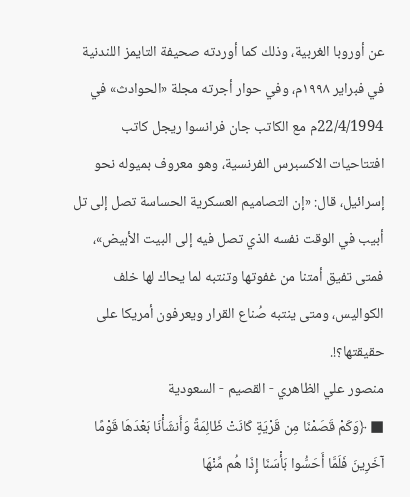عن أوروبا الغربية، وذلك كما أوردته صحيفة التايمز اللندنية في فبراير ١٩٩٨م، وفي حوار أجرته مجلة «الحوادث» في 22/4/1994م مع الكاتب جان فرانسوا ريجل کاتب افتتاحيات الاكسبرس الفرنسية، وهو معروف بميوله نحو إسرائيل، قال: «إن التصاميم العسكرية الحساسة تصل إلى تل أبيب في الوقت نفسه الذي تصل فيه إلى البيت الأبيض»، فمتى تفيق أمتنا من غفوتها وتنتبه لما يحاك لها خلف الكواليس، ومتى ينتبه صُناع القرار ويعرفون أمريكا على حقيقتها؟!.
منصور علي الظاهري - القصيم - السعودية
■ ﴿وَكَمْ قَصَمْنَا مِن قَرْيَةٍ كَانَتْ ظَالِمَةً وَأَنشَأْنَا بَعْدَهَا قَوْمًا آخَرِينَ فَلَمَّا أَحَسُّوا بَأْسَنَا إِذَا هُم مِّنْهَا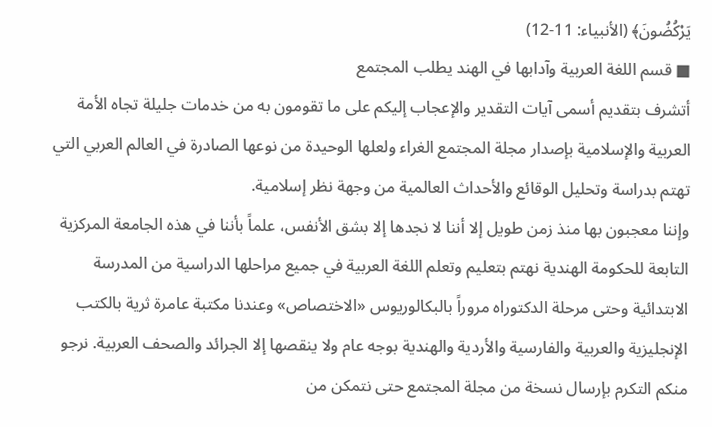يَرْكُضُونَ﴾ (الأنبياء: 11-12)
■ قسم اللغة العربية وآدابها في الهند يطلب المجتمع
أتشرف بتقديم أسمى آيات التقدير والإعجاب إليكم على ما تقومون به من خدمات جليلة تجاه الأمة العربية والإسلامية بإصدار مجلة المجتمع الغراء ولعلها الوحيدة من نوعها الصادرة في العالم العربي التي تهتم بدراسة وتحليل الوقائع والأحداث العالمية من وجهة نظر إسلامية.
وإننا معجبون بها منذ زمن طويل إلا أننا لا نجدها إلا بشق الأنفس، علماً بأننا في هذه الجامعة المركزية التابعة للحكومة الهندية نهتم بتعليم وتعلم اللغة العربية في جميع مراحلها الدراسية من المدرسة الابتدائية وحتى مرحلة الدكتوراه مروراً بالبكالوريوس «الاختصاص» وعندنا مكتبة عامرة ثرية بالكتب الإنجليزية والعربية والفارسية والأردية والهندية بوجه عام ولا ينقصها إلا الجرائد والصحف العربية. نرجو منكم التكرم بإرسال نسخة من مجلة المجتمع حتى نتمكن من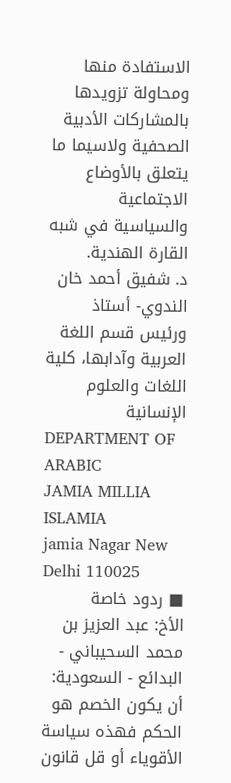الاستفادة منها ومحاولة تزويدها بالمشاركات الأدبية الصحفية ولاسيما ما يتعلق بالأوضاع الاجتماعية والسياسية في شبه القارة الهندية.
د. شفيق أحمد خان الندوي- أستاذ ورئيس قسم اللغة العربية وآدابها، كلية اللغات والعلوم الإنسانية
DEPARTMENT OF ARABIC
JAMIA MILLIA ISLAMIA
jamia Nagar New Delhi 110025
■ ردود خاصة
الأخ: عبد العزيز بن محمد السحيباني - البدائع - السعودية: أن يكون الخصم هو الحكم فهذه سياسة الأقوياء أو قل قانون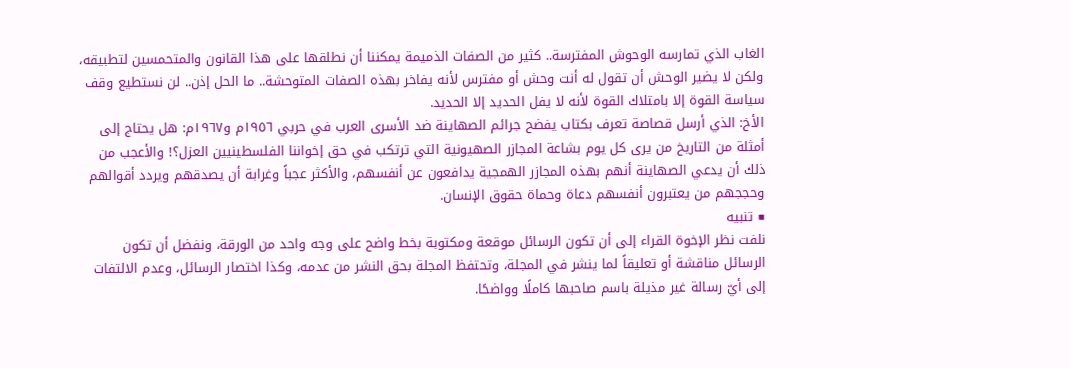الغاب الذي تمارسه الوحوش المفترسة.. كثير من الصفات الذميمة يمكننا أن نطلقها على هذا القانون والمتحمسين لتطبيقه، ولكن لا يضير الوحش أن تقول له أنت وحش أو مفترس لأنه يفاخر بهذه الصفات المتوحشة.. ما الحل إذن.. لن نستطيع وقف سياسة القوة إلا بامتلاك القوة لأنه لا يفل الحديد إلا الحديد.
الأخ: الذي أرسل قصاصة تعرف بكتاب يفضح جرائم الصهاينة ضد الأسرى العرب في حربي ١٩٥٦م و١٩٦٧م: هل يحتاج إلى أمثلة من التاريخ من يرى كل يوم بشاعة المجازر الصهيونية التي ترتكب في حق إخواننا الفلسطينيين العزل؟! والأعجب من ذلك أن يدعي الصهاينة أنهم بهذه المجازر الهمجية يدافعون عن أنفسهم، والأكثر عجباً وغرابة أن يصدقهم ويردد أقوالهم وحججهم من يعتبرون أنفسهم دعاة وحماة حقوق الإنسان.
■ تنبيه
نلفت نظر الإخوة القراء إلى أن تكون الرسائل موقعة ومكتوبة بخط واضح على وجه واحد من الورقة، ونفضل أن تكون الرسائل مناقشة أو تعليقاً لما ينشر في المجلة، وتحتفظ المجلة بحق النشر من عدمه، وكذا اختصار الرسائل، وعدم الالتفات إلى أيّ رسالة غير مذيلة باسم صاحبها كاملًا وواضحًا.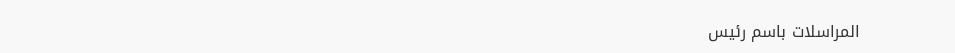المراسلات باسم رئيس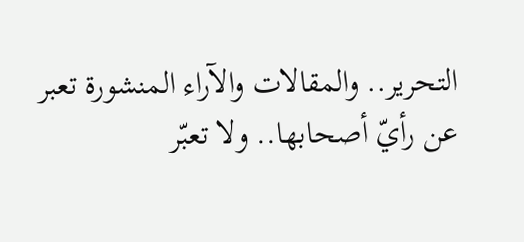التحرير.. والمقالات والآراء المنشورة تعبر عن رأيّ أصحابها.. ولا تعبّر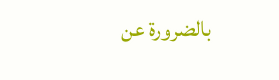بالضرورة عن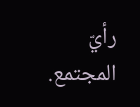رأيّ المجتمع.